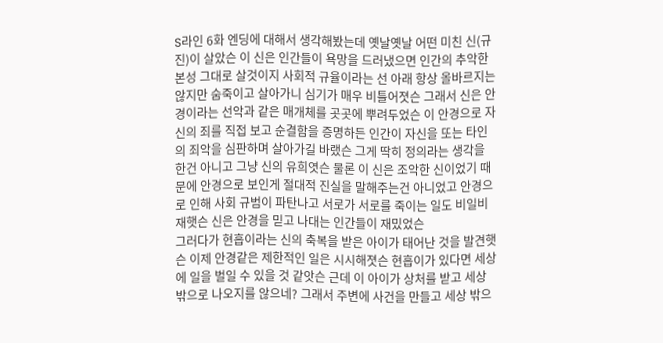S라인 6화 엔딩에 대해서 생각해봤는데 옛날옛날 어떤 미친 신(규진)이 살았슨 이 신은 인간들이 욕망을 드러냈으면 인간의 추악한 본성 그대로 살것이지 사회적 규율이라는 선 아래 항상 올바르지는 않지만 숨죽이고 살아가니 심기가 매우 비틀어졋슨 그래서 신은 안경이라는 선악과 같은 매개체를 곳곳에 뿌려두었슨 이 안경으로 자신의 죄를 직접 보고 순결함을 증명하든 인간이 자신을 또는 타인의 죄악을 심판하며 살아가길 바랬슨 그게 딱히 정의라는 생각을 한건 아니고 그냥 신의 유희엿슨 물론 이 신은 조악한 신이었기 때문에 안경으로 보인게 절대적 진실을 말해주는건 아니었고 안경으로 인해 사회 규범이 파탄나고 서로가 서로를 죽이는 일도 비일비재햇슨 신은 안경을 믿고 나대는 인간들이 재밌었슨
그러다가 현흡이라는 신의 축복을 받은 아이가 태어난 것을 발견햇슨 이제 안경같은 제한적인 일은 시시해졋슨 현흡이가 있다면 세상에 일을 벌일 수 있을 것 같앗슨 근데 이 아이가 상처를 받고 세상밖으로 나오지를 않으네? 그래서 주변에 사건을 만들고 세상 밖으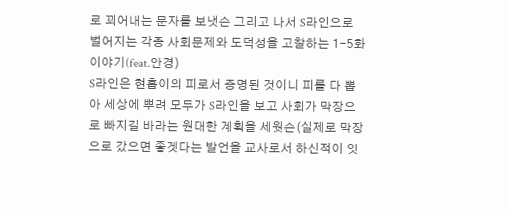로 꾀어내는 문자를 보냇슨 그리고 나서 S라인으로 벌어지는 각종 사회문제와 도덕성을 고찰하는 1-5화 이야기(feat.안경)
S라인은 현흡이의 피로서 증명된 것이니 피를 다 뽑아 세상에 뿌려 모두가 S라인을 보고 사회가 막장으로 빠지길 바라는 원대한 계획을 세웟슨(실제로 막장으로 갔으면 좋겟다는 발언을 교사로서 하신적이 잇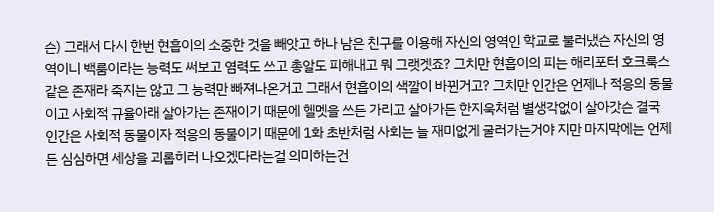슨) 그래서 다시 한번 현흡이의 소중한 것을 빼앗고 하나 남은 친구를 이용해 자신의 영역인 학교로 불러냈슨 자신의 영역이니 백룸이라는 능력도 써보고 염력도 쓰고 총알도 피해내고 뭐 그랫겟죠? 그치만 현흡이의 피는 해리포터 호크룩스같은 존재라 죽지는 않고 그 능력만 빠져나온거고 그래서 현흡이의 색깔이 바뀐거고? 그치만 인간은 언제나 적응의 동물이고 사회적 규율아래 살아가는 존재이기 때문에 헬멧을 쓰든 가리고 살아가든 한지욱처럼 별생각없이 살아갓슨 결국 인간은 사회적 동물이자 적응의 동물이기 때문에 1화 초반처럼 사회는 늘 재미없게 굴러가는거야 지만 마지막에는 언제든 심심하면 세상을 괴롭히러 나오겠다라는걸 의미하는건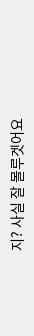지? 사실 잘 몰루겟어요